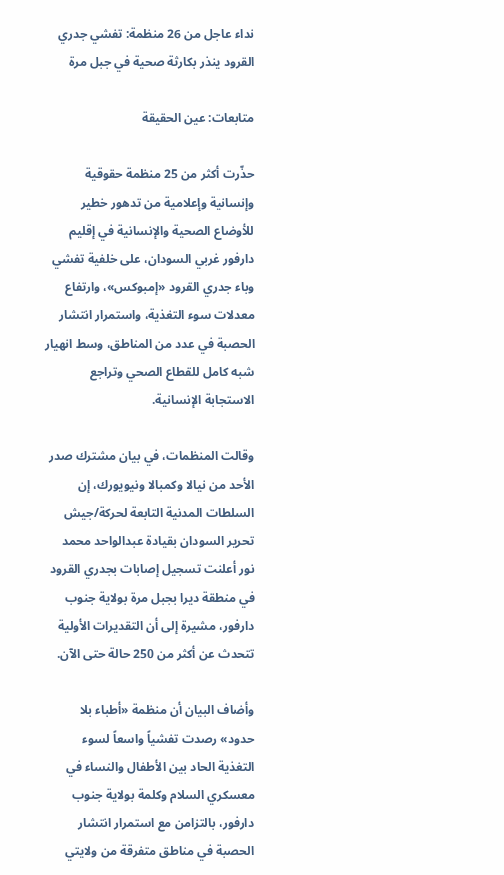نداء عاجل من 26 منظمة: تفشي جدري القرود ينذر بكارثة صحية في جبل مرة

متابعات: عين الحقيقة

حذّرت أكثر من 25 منظمة حقوقية وإنسانية وإعلامية من تدهور خطير للأوضاع الصحية والإنسانية في إقليم دارفور غربي السودان، على خلفية تفشي وباء جدري القرود «إمبوكس»، وارتفاع معدلات سوء التغذية، واستمرار انتشار الحصبة في عدد من المناطق، وسط انهيار شبه كامل للقطاع الصحي وتراجع الاستجابة الإنسانية.

وقالت المنظمات، في بيان مشترك صدر الأحد من نيالا وكمبالا ونيويورك، إن السلطات المدنية التابعة لحركة/جيش تحرير السودان بقيادة عبدالواحد محمد نور أعلنت تسجيل إصابات بجدري القرود في منطقة ديرا بجبل مرة بولاية جنوب دارفور، مشيرة إلى أن التقديرات الأولية تتحدث عن أكثر من 250 حالة حتى الآن.

وأضاف البيان أن منظمة «أطباء بلا حدود» رصدت تفشياً واسعاً لسوء التغذية الحاد بين الأطفال والنساء في معسكري السلام وكلمة بولاية جنوب دارفور، بالتزامن مع استمرار انتشار الحصبة في مناطق متفرقة من ولايتي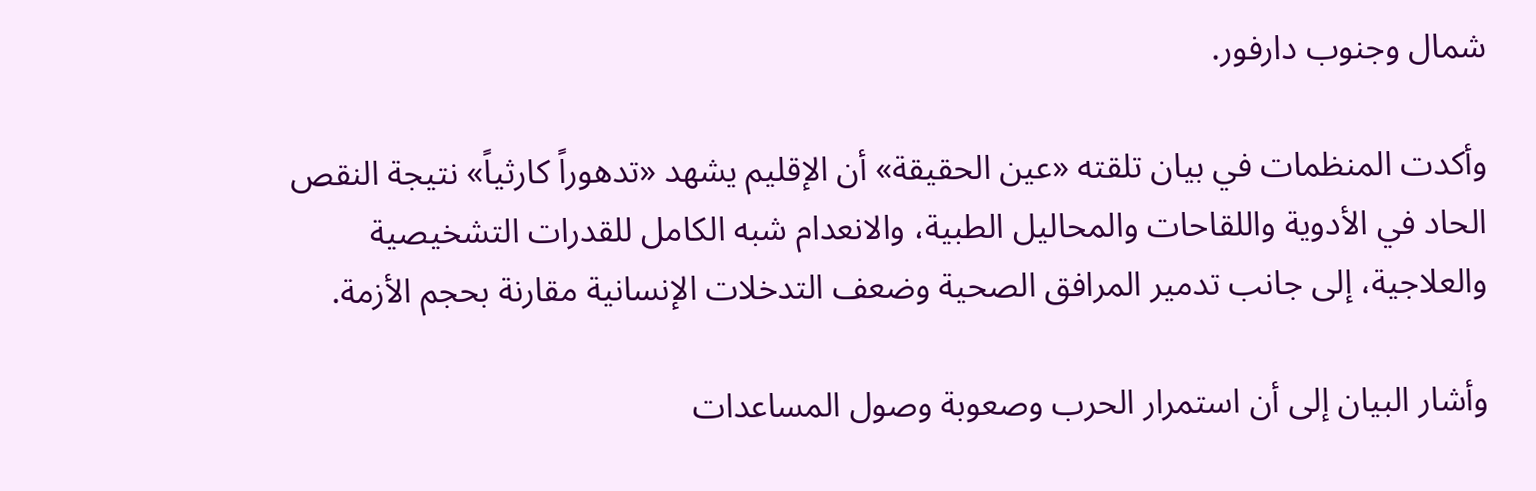شمال وجنوب دارفور.

وأكدت المنظمات في بيان تلقته «عين الحقيقة» أن الإقليم يشهد «تدهوراً كارثياً» نتيجة النقص الحاد في الأدوية واللقاحات والمحاليل الطبية، والانعدام شبه الكامل للقدرات التشخيصية والعلاجية، إلى جانب تدمير المرافق الصحية وضعف التدخلات الإنسانية مقارنة بحجم الأزمة.

وأشار البيان إلى أن استمرار الحرب وصعوبة وصول المساعدات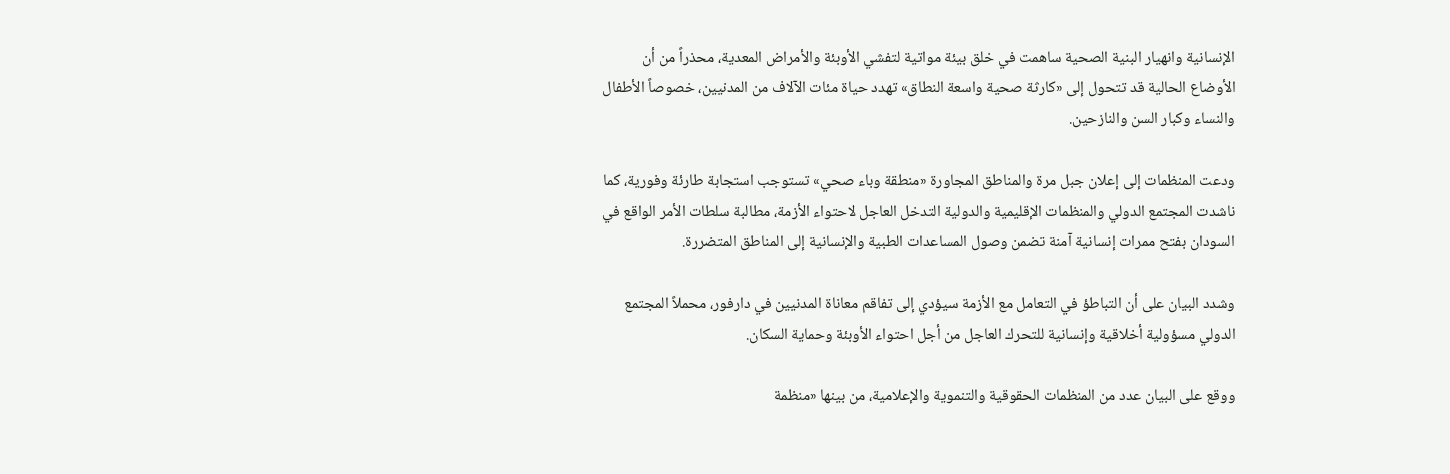الإنسانية وانهيار البنية الصحية ساهمت في خلق بيئة مواتية لتفشي الأوبئة والأمراض المعدية، محذراً من أن الأوضاع الحالية قد تتحول إلى «كارثة صحية واسعة النطاق» تهدد حياة مئات الآلاف من المدنيين، خصوصاً الأطفال والنساء وكبار السن والنازحين.

ودعت المنظمات إلى إعلان جبل مرة والمناطق المجاورة «منطقة وباء صحي» تستوجب استجابة طارئة وفورية، كما ناشدت المجتمع الدولي والمنظمات الإقليمية والدولية التدخل العاجل لاحتواء الأزمة، مطالبة سلطات الأمر الواقع في السودان بفتح ممرات إنسانية آمنة تضمن وصول المساعدات الطبية والإنسانية إلى المناطق المتضررة.

وشدد البيان على أن التباطؤ في التعامل مع الأزمة سيؤدي إلى تفاقم معاناة المدنيين في دارفور، محملاً المجتمع الدولي مسؤولية أخلاقية وإنسانية للتحرك العاجل من أجل احتواء الأوبئة وحماية السكان.

ووقع على البيان عدد من المنظمات الحقوقية والتنموية والإعلامية، من بينها «منظمة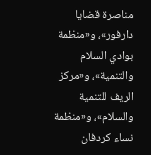مناصرة قضايا دارفور»، و«منظمة بوادي السلام والتنمية»، و«مركز الريف للتنمية والسلام»، و«منظمة نساء كردفان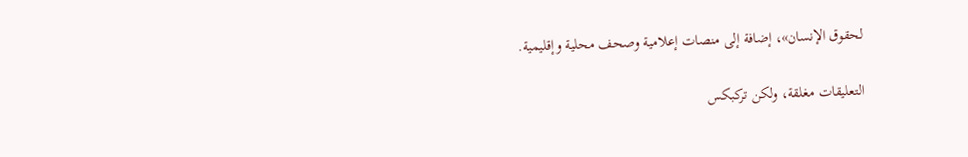لحقوق الإنسان»، إضافة إلى منصات إعلامية وصحف محلية وإقليمية.

التعليقات مغلقة، ولكن تركبكس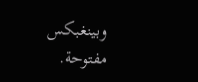وبينغبكس مفتوحة.